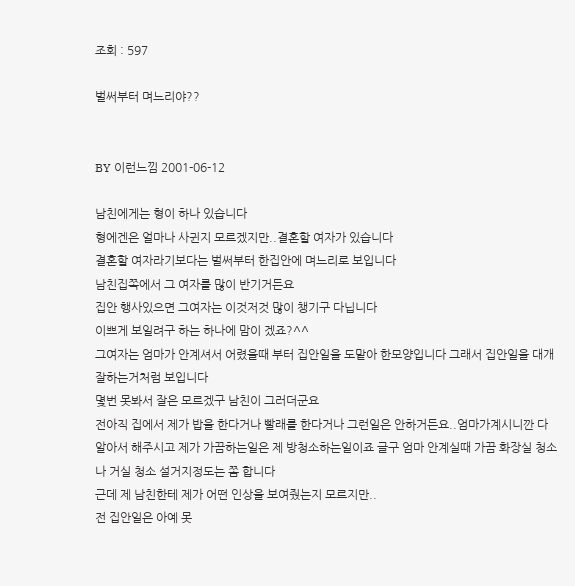조회 : 597

벌써부터 며느리야??


BY 이런느낌 2001-06-12

남친에게는 형이 하나 있습니다
형에겐은 얼마나 사귄지 모르겠지만..결혼할 여자가 있습니다
결혼할 여자라기보다는 벌써부터 한집안에 며느리로 보입니다
남친집쪽에서 그 여자를 많이 반기거든요
집안 행사있으면 그여자는 이것저것 많이 챙기구 다닙니다
이쁘게 보일려구 하는 하나에 맘이 겠죠?^^
그여자는 엄마가 안계셔서 어렸을때 부터 집안일을 도맡아 한모양입니다 그래서 집안일을 대개 잘하는거처럼 보입니다
몇번 못봐서 잘은 모르겠구 남친이 그러더군요
전아직 집에서 제가 밥을 한다거나 빨래를 한다거나 그런일은 안하거든요..엄마가계시니깐 다 알아서 해주시고 제가 가끔하는일은 제 방청소하는일이죠 글구 엄마 안계실때 가끔 화장실 청소나 거실 청소 설거지정도는 쫌 합니다
근데 제 남친한테 제가 어떤 인상을 보여줬는지 모르지만..
전 집안일은 아예 못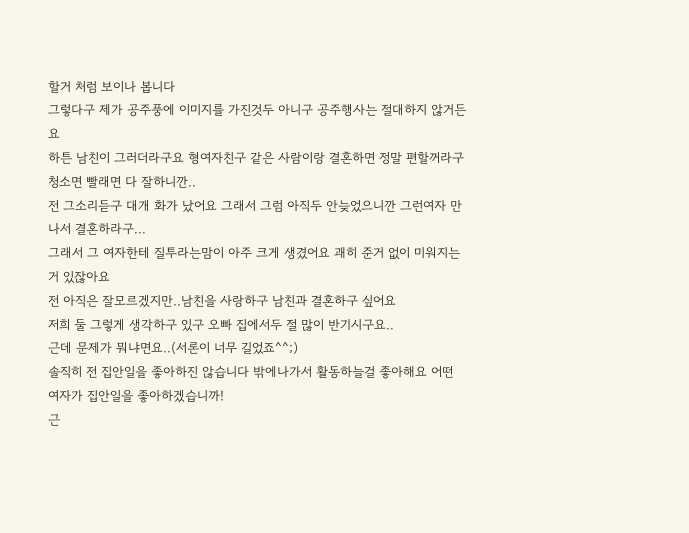할거 처럼 보이나 봅니다
그렇다구 제가 공주풍에 이미지를 가진것두 아니구 공주행사는 절대하지 않거든요
하튼 남친이 그러더라구요 형여자친구 같은 사람이랑 결혼하면 정말 편할꺼라구 청소면 빨래면 다 잘하니깐..
전 그소리듣구 대개 화가 났어요 그래서 그럼 아직두 안늦었으니깐 그런여자 만나서 결혼하라구...
그래서 그 여자한테 질투라는맘이 아주 크게 생겼어요 괘히 준거 없이 미워지는거 있잖아요
전 아직은 잘모르겠지만..남친을 사랑하구 남친과 결혼하구 싶어요
저희 둘 그렇게 생각하구 있구 오빠 집에서두 절 많이 반기시구요..
근데 문제가 뭐냐면요..(서론이 너무 길었죠^^;)
솔직히 전 집안일을 좋아하진 않습니다 밖에나가서 활동하늘걸 좋아해요 어떤 여자가 집안일을 좋아하겠습니까!
근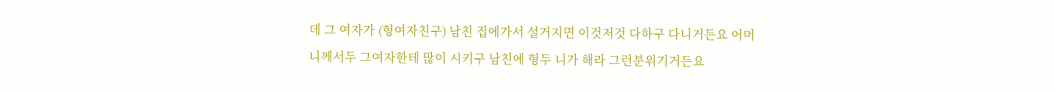데 그 여자가 (형여자친구) 남친 집에가서 설거지면 이것저것 다하구 다니거든요 어머니께서두 그여자한테 많이 시키구 남친에 형두 니가 해라 그런분위기거든요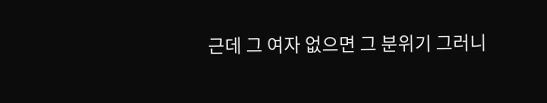근데 그 여자 없으면 그 분위기 그러니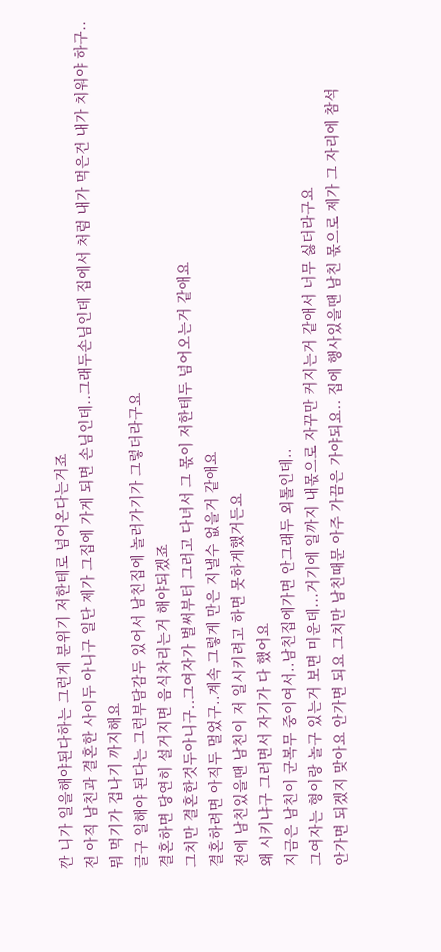깐 니가 일을해야된다하는 그런게 분위기 저한테로 넘어온다는거죠
전 아직 남친과 결혼한 사이두 아니구 일단 제가 그집에 가게 되면 손님인데..그래두손님인데 집에서 처럼 내가 먹은건 내가 치워야 하구..
뭐 먹기가 겁나기 까지해요
글구 일해야 된다는 그런부담감두 있어서 남친집에 놀러가기가 그렇더라구요
결혼하면 당연히 설거지면 음식차리는거 해야되겠죠
그치만 결혼한것두아니구..그여자가 벌써부터 그러고 다녀서 그 몫이 저한테두 넘어오는거 같애요
결혼하려면 아직두 멀었구..계속 그렇게 만은 지낼수 없을거 같애요
전에 남친있을땐 남친이 저 일시키려고 하면 못하게했거든요
왜 시키냐구 그러면서 자기가 다 했어요
지금은 남친이 군복무 중이여서..남친집에가면 안그래두 외톨인데..
그여자는 형이랑 놀구 있는거 보면 미운데...거기에 일까지 내몫으로 자꾸만 커지는거 같애서 너무 싫더라구요
안가면 되겠지 맞아요 안가면 되요 그치만 남친때문 아주 가끔은 가야되요.. 집에 행사있을땐 남친 몫으로 제가 그 자리에 참석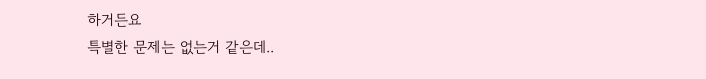하거든요
특별한 문제는 없는거 같은데..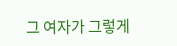그 여자가 그렇게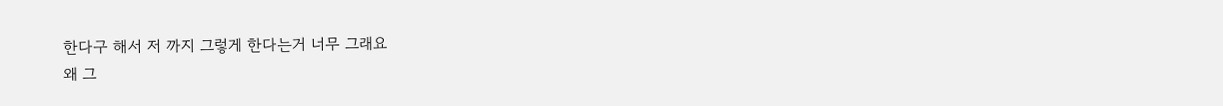한다구 해서 저 까지 그렇게 한다는거 너무 그래요
왜 그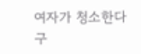여자가 청소한다구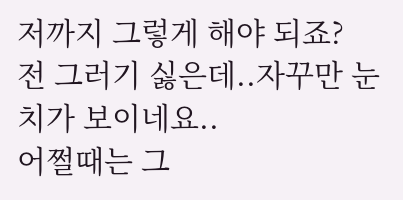저까지 그렇게 해야 되죠?
전 그러기 싫은데..자꾸만 눈치가 보이네요..
어쩔때는 그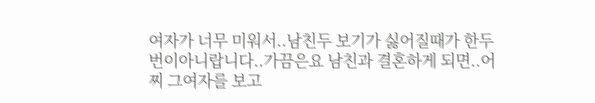여자가 너무 미워서..남친두 보기가 싫어질때가 한두번이아니랍니다..가끔은요 남친과 결혼하게 되면..어찌 그여자를 보고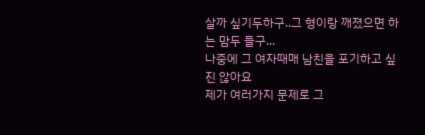살까 싶기두하구..그 형이랑 깨졌으면 하는 맘두 들구...
나중에 그 여자때매 남친을 포기하고 싶진 않아요
제가 여러가지 문제로 그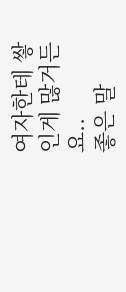여자한테 쌓인게 많거든요..
좋은 말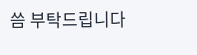씀 부탁드립니다